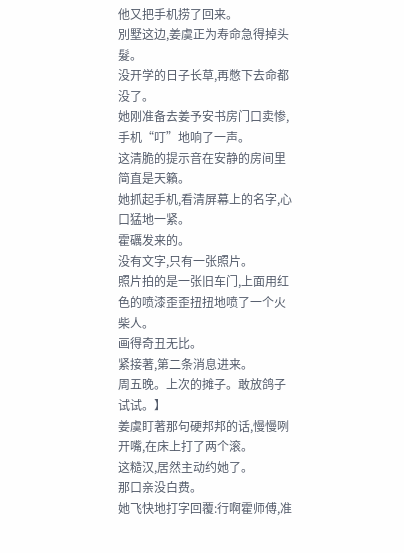他又把手机捞了回来。
別墅这边,姜虞正为寿命急得掉头髮。
没开学的日子长草,再憋下去命都没了。
她刚准备去姜予安书房门口卖惨,手机“叮”地响了一声。
这清脆的提示音在安静的房间里简直是天籟。
她抓起手机,看清屏幕上的名字,心口猛地一紧。
霍礪发来的。
没有文字,只有一张照片。
照片拍的是一张旧车门,上面用红色的喷漆歪歪扭扭地喷了一个火柴人。
画得奇丑无比。
紧接著,第二条消息进来。
周五晚。上次的摊子。敢放鸽子试试。】
姜虞盯著那句硬邦邦的话,慢慢咧开嘴,在床上打了两个滚。
这糙汉,居然主动约她了。
那口亲没白费。
她飞快地打字回覆:行啊霍师傅,准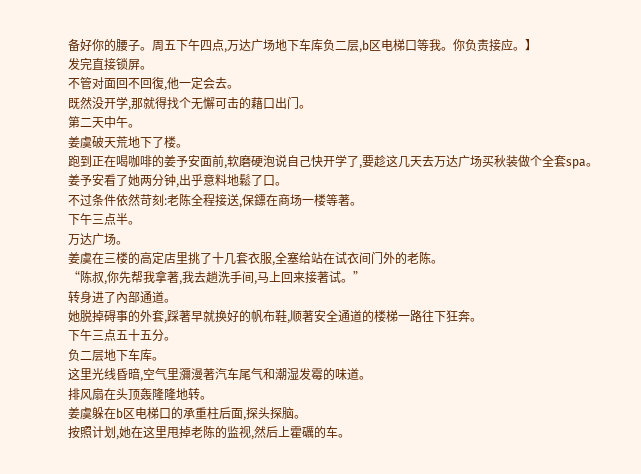备好你的腰子。周五下午四点,万达广场地下车库负二层,b区电梯口等我。你负责接应。】
发完直接锁屏。
不管对面回不回復,他一定会去。
既然没开学,那就得找个无懈可击的藉口出门。
第二天中午。
姜虞破天荒地下了楼。
跑到正在喝咖啡的姜予安面前,软磨硬泡说自己快开学了,要趁这几天去万达广场买秋装做个全套spa。
姜予安看了她两分钟,出乎意料地鬆了口。
不过条件依然苛刻:老陈全程接送,保鏢在商场一楼等著。
下午三点半。
万达广场。
姜虞在三楼的高定店里挑了十几套衣服,全塞给站在试衣间门外的老陈。
“陈叔,你先帮我拿著,我去趟洗手间,马上回来接著试。”
转身进了內部通道。
她脱掉碍事的外套,踩著早就换好的帆布鞋,顺著安全通道的楼梯一路往下狂奔。
下午三点五十五分。
负二层地下车库。
这里光线昏暗,空气里瀰漫著汽车尾气和潮湿发霉的味道。
排风扇在头顶轰隆隆地转。
姜虞躲在b区电梯口的承重柱后面,探头探脑。
按照计划,她在这里甩掉老陈的监视,然后上霍礪的车。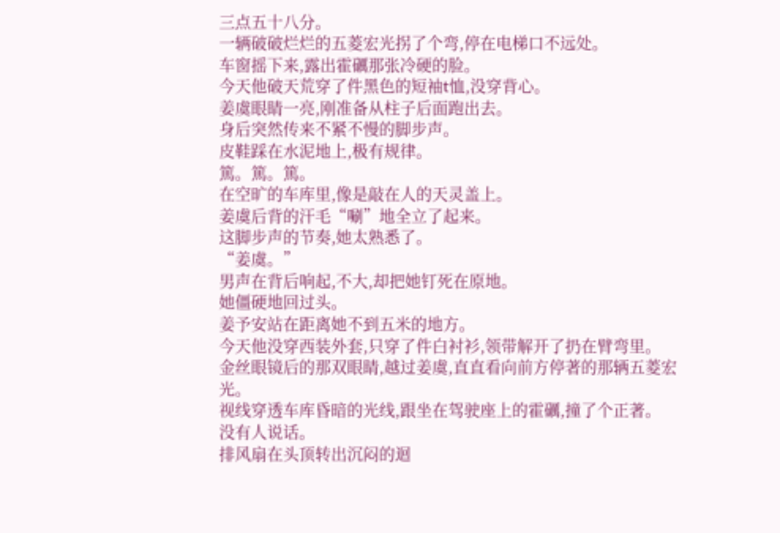三点五十八分。
一辆破破烂烂的五菱宏光拐了个弯,停在电梯口不远处。
车窗摇下来,露出霍礪那张冷硬的脸。
今天他破天荒穿了件黑色的短袖t恤,没穿背心。
姜虞眼睛一亮,刚准备从柱子后面跑出去。
身后突然传来不紧不慢的脚步声。
皮鞋踩在水泥地上,极有规律。
篤。篤。篤。
在空旷的车库里,像是敲在人的天灵盖上。
姜虞后背的汗毛“唰”地全立了起来。
这脚步声的节奏,她太熟悉了。
“姜虞。”
男声在背后响起,不大,却把她钉死在原地。
她僵硬地回过头。
姜予安站在距离她不到五米的地方。
今天他没穿西装外套,只穿了件白衬衫,领带解开了扔在臂弯里。
金丝眼镜后的那双眼睛,越过姜虞,直直看向前方停著的那辆五菱宏光。
视线穿透车库昏暗的光线,跟坐在驾驶座上的霍礪,撞了个正著。
没有人说话。
排风扇在头顶转出沉闷的迴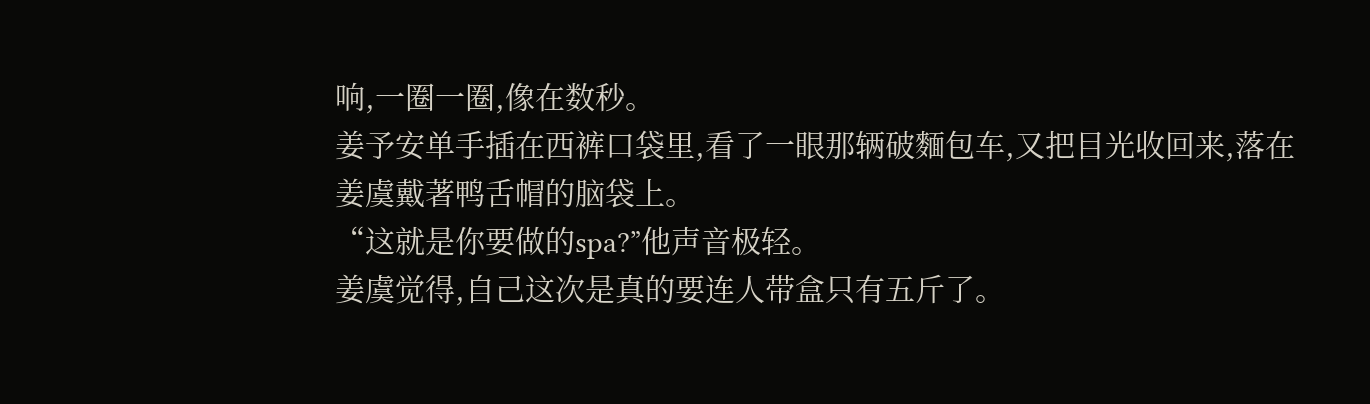响,一圈一圈,像在数秒。
姜予安单手插在西裤口袋里,看了一眼那辆破麵包车,又把目光收回来,落在姜虞戴著鸭舌帽的脑袋上。
“这就是你要做的spa?”他声音极轻。
姜虞觉得,自己这次是真的要连人带盒只有五斤了。